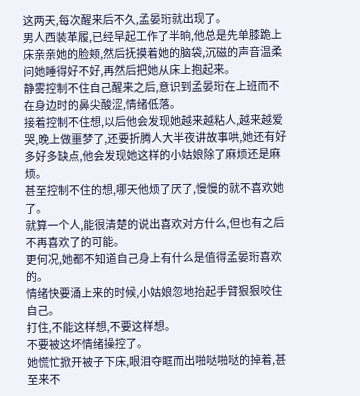这两天,每次醒来后不久,孟晏珩就出现了。
男人西装革履,已经早起工作了半晌,他总是先单膝跪上床亲亲她的脸颊,然后抚摸着她的脑袋,沉磁的声音温柔问她睡得好不好,再然后把她从床上抱起来。
静雾控制不住自己醒来之后,意识到孟晏珩在上班而不在身边时的鼻尖酸涩,情绪低落。
接着控制不住想,以后他会发现她越来越粘人,越来越爱哭,晚上做噩梦了,还要折腾人大半夜讲故事哄,她还有好多好多缺点,他会发现她这样的小姑娘除了麻烦还是麻烦。
甚至控制不住的想,哪天他烦了厌了,慢慢的就不喜欢她了。
就算一个人,能很清楚的说出喜欢对方什么,但也有之后不再喜欢了的可能。
更何况,她都不知道自己身上有什么是值得孟晏珩喜欢的。
情绪快要涌上来的时候,小姑娘忽地抬起手臂狠狠咬住自己。
打住,不能这样想,不要这样想。
不要被这坏情绪操控了。
她慌忙掀开被子下床,眼泪夺眶而出啪哒啪哒的掉着,甚至来不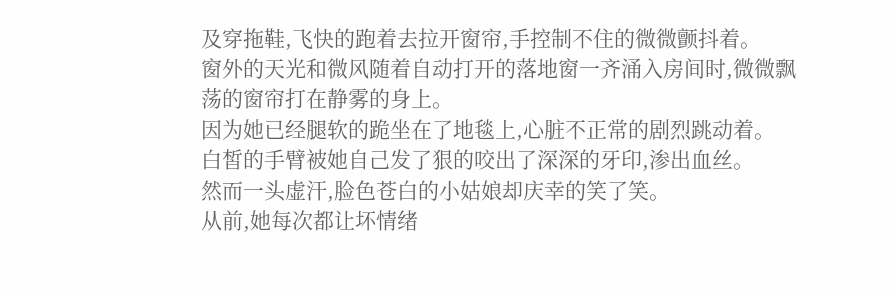及穿拖鞋,飞快的跑着去拉开窗帘,手控制不住的微微颤抖着。
窗外的天光和微风随着自动打开的落地窗一齐涌入房间时,微微飘荡的窗帘打在静雾的身上。
因为她已经腿软的跪坐在了地毯上,心脏不正常的剧烈跳动着。
白皙的手臂被她自己发了狠的咬出了深深的牙印,渗出血丝。
然而一头虚汗,脸色苍白的小姑娘却庆幸的笑了笑。
从前,她每次都让坏情绪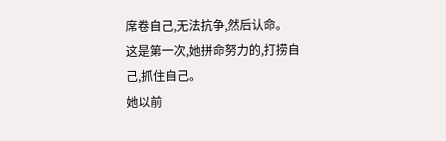席卷自己,无法抗争,然后认命。
这是第一次,她拼命努力的,打捞自己,抓住自己。
她以前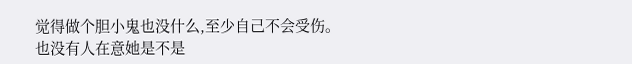觉得做个胆小鬼也没什么,至少自己不会受伤。
也没有人在意她是不是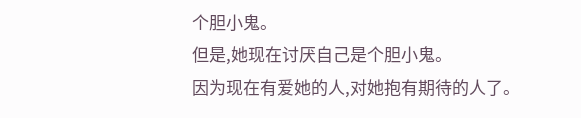个胆小鬼。
但是,她现在讨厌自己是个胆小鬼。
因为现在有爱她的人,对她抱有期待的人了。